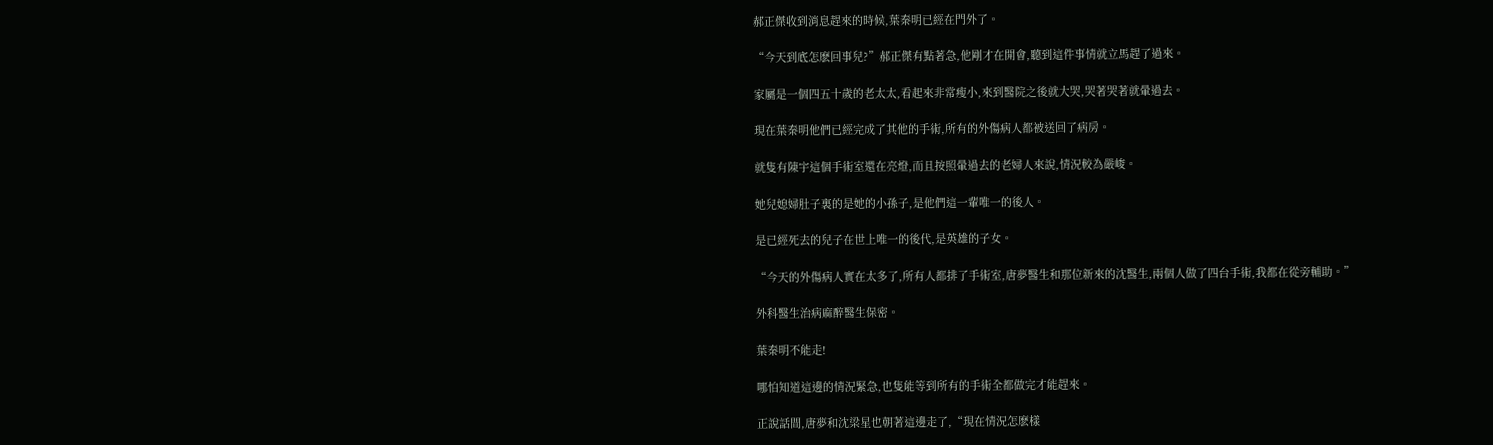郝正傑收到消息趕來的時候,葉秦明已經在門外了。

“今天到底怎麽回事兒?”郝正傑有點著急,他剛才在開會,聽到這件事情就立馬趕了過來。

家屬是一個四五十歲的老太太,看起來非常瘦小,來到醫院之後就大哭,哭著哭著就暈過去。

現在葉秦明他們已經完成了其他的手術,所有的外傷病人都被送回了病房。

就隻有陳宇這個手術室還在亮燈,而且按照暈過去的老婦人來說,情況較為嚴峻。

她兒媳婦肚子裏的是她的小孫子,是他們這一輩唯一的後人。

是已經死去的兒子在世上唯一的後代,是英雄的子女。

“今天的外傷病人實在太多了,所有人都排了手術室,唐夢醫生和那位新來的沈醫生,兩個人做了四台手術,我都在從旁輔助。”

外科醫生治病麻醉醫生保密。

葉秦明不能走!

哪怕知道這邊的情況緊急,也隻能等到所有的手術全都做完才能趕來。

正說話間,唐夢和沈梁星也朝著這邊走了,“現在情況怎麽樣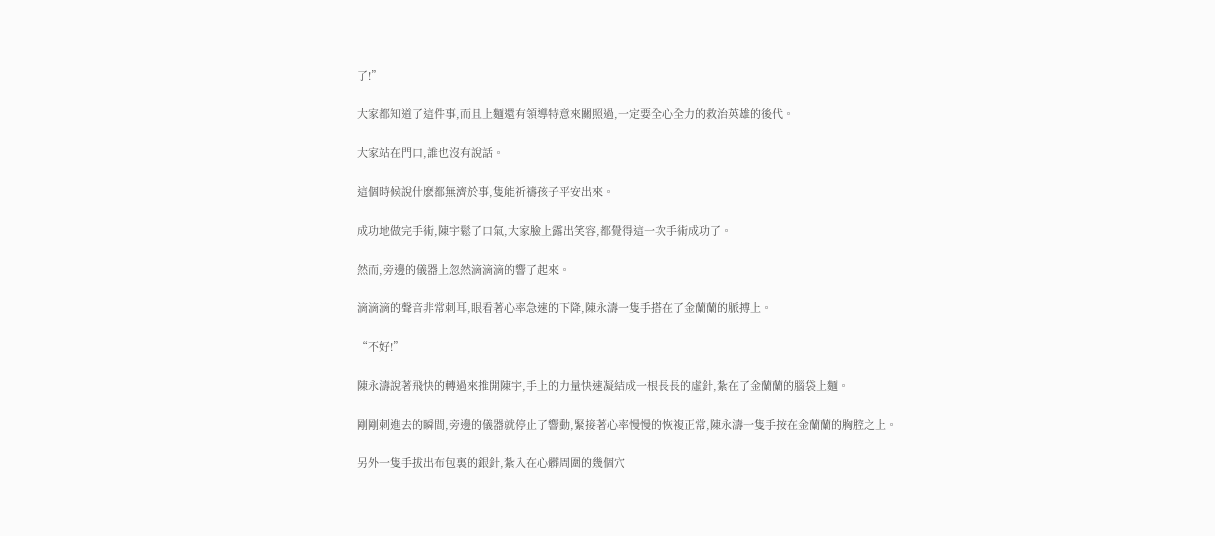了!”

大家都知道了這件事,而且上麵還有領導特意來關照過,一定要全心全力的救治英雄的後代。

大家站在門口,誰也沒有說話。

這個時候說什麽都無濟於事,隻能祈禱孩子平安出來。

成功地做完手術,陳宇鬆了口氣,大家臉上露出笑容,都覺得這一次手術成功了。

然而,旁邊的儀器上忽然滴滴滴的響了起來。

滴滴滴的聲音非常刺耳,眼看著心率急速的下降,陳永濤一隻手搭在了金蘭蘭的脈搏上。

“不好!”

陳永濤說著飛快的轉過來推開陳宇,手上的力量快速凝結成一根長長的虛針,紮在了金蘭蘭的腦袋上麵。

剛剛刺進去的瞬間,旁邊的儀器就停止了響動,緊接著心率慢慢的恢複正常,陳永濤一隻手按在金蘭蘭的胸腔之上。

另外一隻手拔出布包裏的銀針,紮入在心髒周圍的幾個穴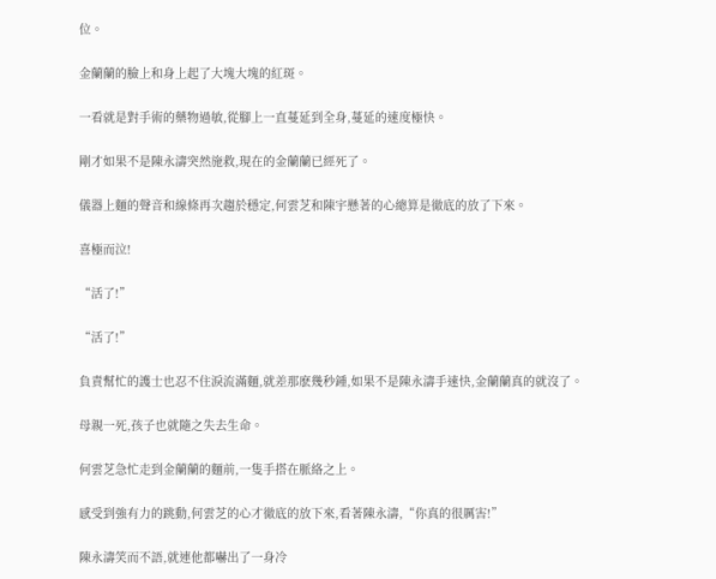位。

金蘭蘭的臉上和身上起了大塊大塊的紅斑。

一看就是對手術的藥物過敏,從腳上一直蔓延到全身,蔓延的速度極快。

剛才如果不是陳永濤突然施救,現在的金蘭蘭已經死了。

儀器上麵的聲音和線條再次趨於穩定,何雲芝和陳宇懸著的心總算是徹底的放了下來。

喜極而泣!

“活了!”

“活了!”

負責幫忙的護士也忍不住淚流滿麵,就差那麽幾秒鍾,如果不是陳永濤手速快,金蘭蘭真的就沒了。

母親一死,孩子也就隨之失去生命。

何雲芝急忙走到金蘭蘭的麵前,一隻手搭在脈絡之上。

感受到強有力的跳動,何雲芝的心才徹底的放下來,看著陳永濤,“你真的很厲害!”

陳永濤笑而不語,就連他都嚇出了一身冷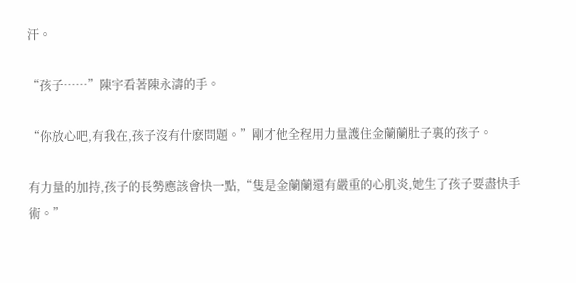汗。

“孩子……”陳宇看著陳永濤的手。

“你放心吧,有我在,孩子沒有什麽問題。”剛才他全程用力量護住金蘭蘭肚子裏的孩子。

有力量的加持,孩子的長勢應該會快一點,“隻是金蘭蘭還有嚴重的心肌炎,她生了孩子要盡快手術。”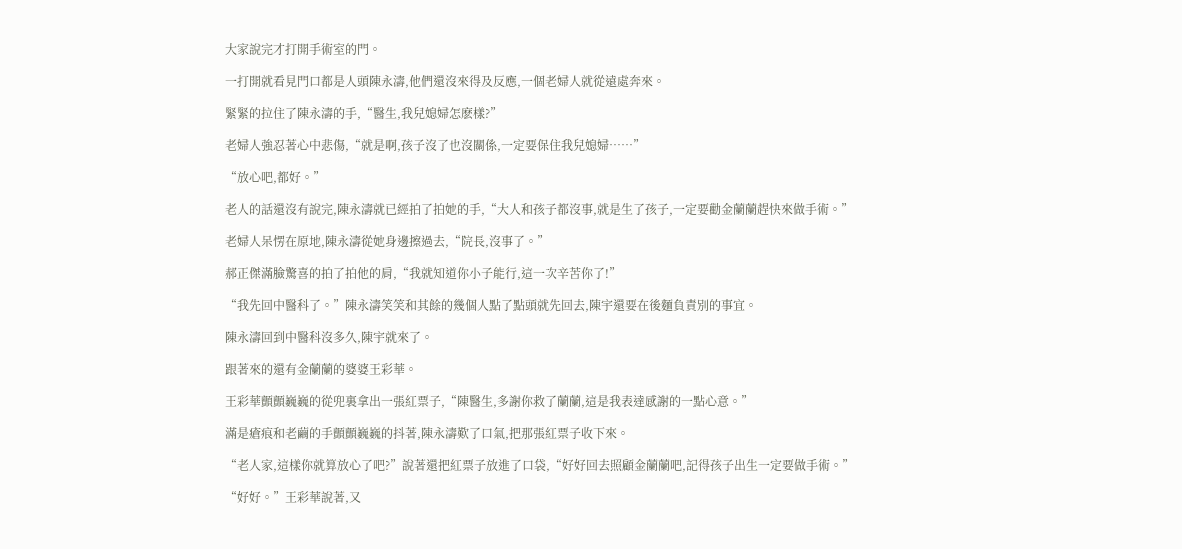大家說完才打開手術室的門。

一打開就看見門口都是人頭陳永濤,他們還沒來得及反應,一個老婦人就從遠處奔來。

緊緊的拉住了陳永濤的手,“醫生,我兒媳婦怎麽樣?”

老婦人強忍著心中悲傷,“就是啊,孩子沒了也沒關係,一定要保住我兒媳婦……”

“放心吧,都好。”

老人的話還沒有說完,陳永濤就已經拍了拍她的手,“大人和孩子都沒事,就是生了孩子,一定要勸金蘭蘭趕快來做手術。”

老婦人呆愣在原地,陳永濤從她身邊擦過去,“院長,沒事了。”

郝正傑滿臉驚喜的拍了拍他的肩,“我就知道你小子能行,這一次辛苦你了!”

“我先回中醫科了。”陳永濤笑笑和其餘的幾個人點了點頭就先回去,陳宇還要在後麵負責別的事宜。

陳永濤回到中醫科沒多久,陳宇就來了。

跟著來的還有金蘭蘭的婆婆王彩華。

王彩華顫顫巍巍的從兜裏拿出一張紅票子,“陳醫生,多謝你救了蘭蘭,這是我表達感謝的一點心意。”

滿是瘡痕和老繭的手顫顫巍巍的抖著,陳永濤歎了口氣,把那張紅票子收下來。

“老人家,這樣你就算放心了吧?”說著還把紅票子放進了口袋,“好好回去照顧金蘭蘭吧,記得孩子出生一定要做手術。”

“好好。”王彩華說著,又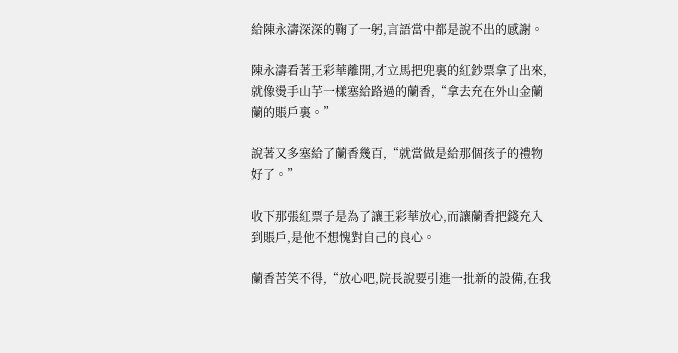給陳永濤深深的鞠了一躬,言語當中都是說不出的感謝。

陳永濤看著王彩華離開,才立馬把兜裏的紅鈔票拿了出來,就像燙手山芋一樣塞給路過的蘭香,“拿去充在外山金蘭蘭的賬戶裏。”

說著又多塞給了蘭香幾百,“就當做是給那個孩子的禮物好了。”

收下那張紅票子是為了讓王彩華放心,而讓蘭香把錢充入到賬戶,是他不想愧對自己的良心。

蘭香苦笑不得,“放心吧,院長說要引進一批新的設備,在我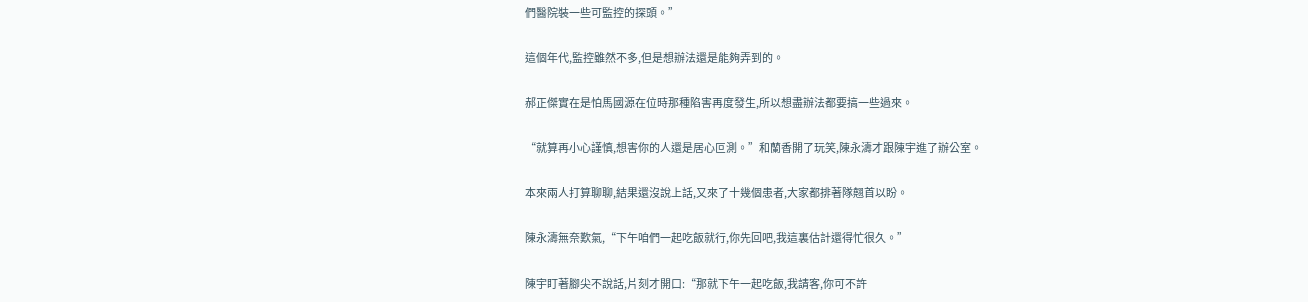們醫院裝一些可監控的探頭。”

這個年代,監控雖然不多,但是想辦法還是能夠弄到的。

郝正傑實在是怕馬國源在位時那種陷害再度發生,所以想盡辦法都要搞一些過來。

“就算再小心謹慎,想害你的人還是居心叵測。”和蘭香開了玩笑,陳永濤才跟陳宇進了辦公室。

本來兩人打算聊聊,結果還沒說上話,又來了十幾個患者,大家都排著隊翹首以盼。

陳永濤無奈歎氣,“下午咱們一起吃飯就行,你先回吧,我這裏估計還得忙很久。”

陳宇盯著腳尖不說話,片刻才開口:“那就下午一起吃飯,我請客,你可不許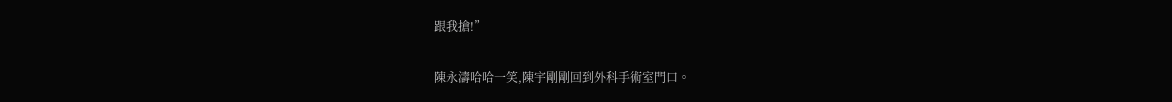跟我搶!”

陳永濤哈哈一笑,陳宇剛剛回到外科手術室門口。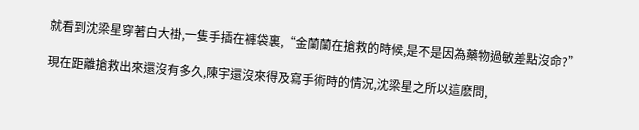就看到沈梁星穿著白大褂,一隻手插在褲袋裏,“金蘭蘭在搶救的時候,是不是因為藥物過敏差點沒命?”

現在距離搶救出來還沒有多久,陳宇還沒來得及寫手術時的情況,沈梁星之所以這麽問,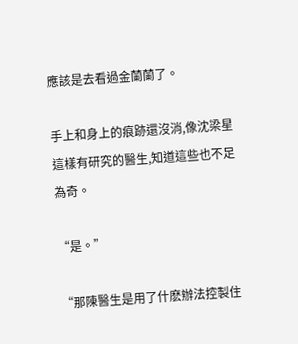應該是去看過金蘭蘭了。

手上和身上的痕跡還沒消,像沈梁星這樣有研究的醫生,知道這些也不足為奇。

“是。”

“那陳醫生是用了什麽辦法控製住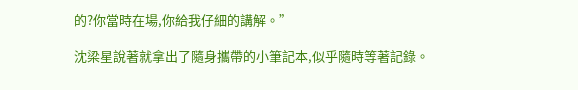的?你當時在場,你給我仔細的講解。”

沈梁星說著就拿出了隨身攜帶的小筆記本,似乎隨時等著記錄。